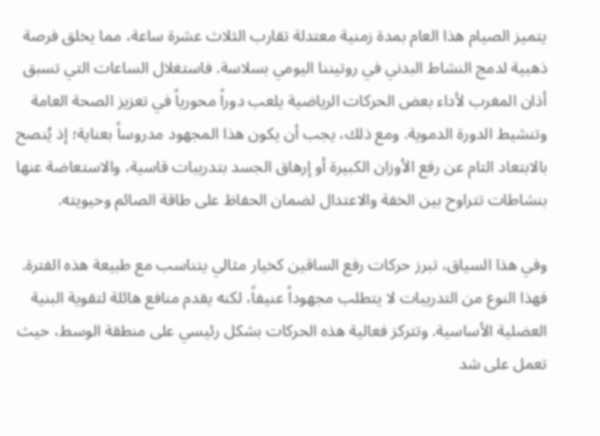يتميز الصيام هذا العام بمدة زمنية معتدلة تقارب الثلاث عشرة ساعة، مما يخلق فرصة ذهبية لدمج النشاط البدني في روتيننا اليومي بسلاسة. فاستغلال الساعات التي تسبق أذان المغرب لأداء بعض الحركات الرياضية يلعب دوراً محورياً في تعزيز الصحة العامة وتنشيط الدورة الدموية. ومع ذلك، يجب أن يكون هذا المجهود مدروساً بعناية؛ إذ يُنصح بالابتعاد التام عن رفع الأوزان الكبيرة أو إرهاق الجسد بتدريبات قاسية، والاستعاضة عنها بنشاطات تتراوح بين الخفة والاعتدال لضمان الحفاظ على طاقة الصائم وحيويته.

وفي هذا السياق، تبرز حركات رفع الساقين كخيار مثالي يتناسب مع طبيعة هذه الفترة. فهذا النوع من التدريبات لا يتطلب مجهوداً عنيفاً، لكنه يقدم منافع هائلة لتقوية البنية العضلية الأساسية. وتتركز فعالية هذه الحركات بشكل رئيسي على منطقة الوسط، حيث تعمل على شد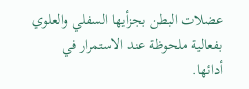عضلات البطن بجزأيها السفلي والعلوي بفعالية ملحوظة عند الاستمرار في أدائها.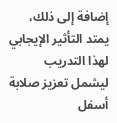إضافة إلى ذلك، يمتد التأثير الإيجابي لهذا التدريب ليشمل تعزيز صلابة أسفل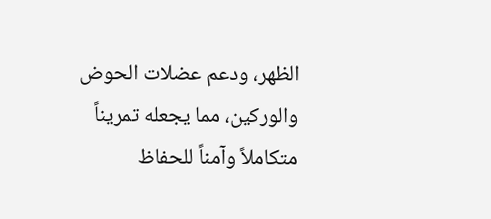الظهر، ودعم عضلات الحوض والوركين، مما يجعله تمريناً متكاملاً وآمناً للحفاظ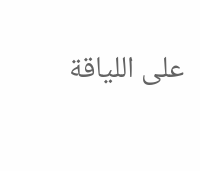على اللياقة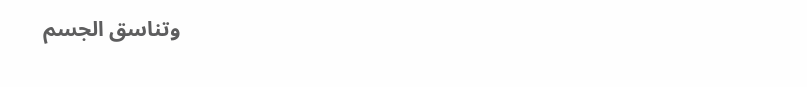وتناسق الجسم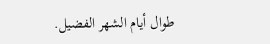طوال أيام الشهر الفضيل.